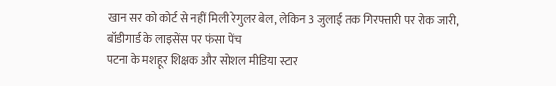खान सर को कोर्ट से नहीं मिली रेगुलर बेल, लेकिन 3 जुलाई तक गिरफ्तारी पर रोक जारी, बॉडीगार्ड के लाइसेंस पर फंसा पेंच
पटना के मशहूर शिक्षक और सोशल मीडिया स्टार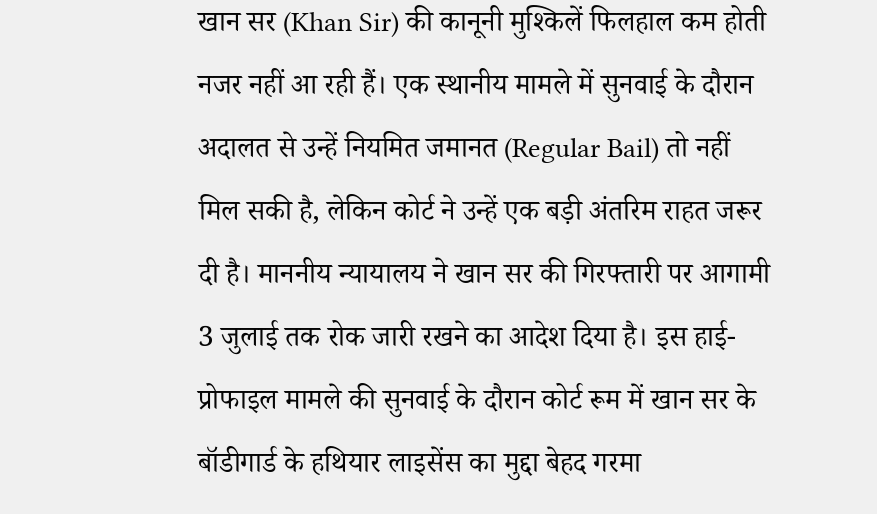खान सर (Khan Sir) की कानूनी मुश्किलें फिलहाल कम होती नजर नहीं आ रही हैं। एक स्थानीय मामले में सुनवाई के दौरान अदालत से उन्हें नियमित जमानत (Regular Bail) तो नहीं मिल सकी है, लेकिन कोर्ट ने उन्हें एक बड़ी अंतरिम राहत जरूर दी है। माननीय न्यायालय ने खान सर की गिरफ्तारी पर आगामी 3 जुलाई तक रोक जारी रखने का आदेश दिया है। इस हाई-प्रोफाइल मामले की सुनवाई के दौरान कोर्ट रूम में खान सर के बॉडीगार्ड के हथियार लाइसेंस का मुद्दा बेहद गरमा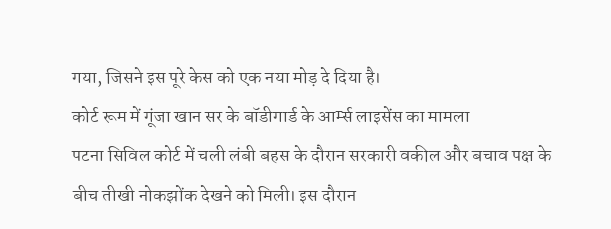गया, जिसने इस पूरे केस को एक नया मोड़ दे दिया है।
कोर्ट रूम में गूंजा खान सर के बॉडीगार्ड के आर्म्स लाइसेंस का मामला
पटना सिविल कोर्ट में चली लंबी बहस के दौरान सरकारी वकील और बचाव पक्ष के बीच तीखी नोकझोंक देखने को मिली। इस दौरान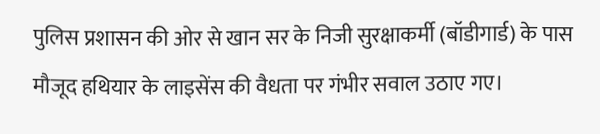पुलिस प्रशासन की ओर से खान सर के निजी सुरक्षाकर्मी (बॉडीगार्ड) के पास मौजूद हथियार के लाइसेंस की वैधता पर गंभीर सवाल उठाए गए।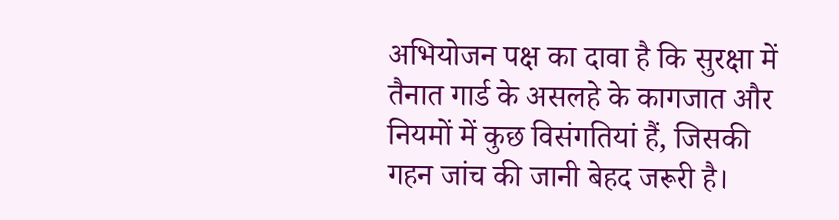अभियोजन पक्ष का दावा है कि सुरक्षा में तैनात गार्ड के असलहे के कागजात और नियमों में कुछ विसंगतियां हैं, जिसकी गहन जांच की जानी बेहद जरूरी है।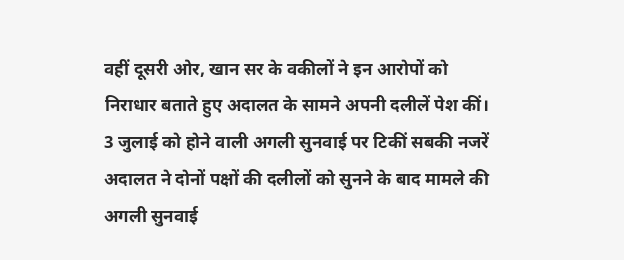वहीं दूसरी ओर, खान सर के वकीलों ने इन आरोपों को निराधार बताते हुए अदालत के सामने अपनी दलीलें पेश कीं।
3 जुलाई को होने वाली अगली सुनवाई पर टिकीं सबकी नजरें
अदालत ने दोनों पक्षों की दलीलों को सुनने के बाद मामले की अगली सुनवाई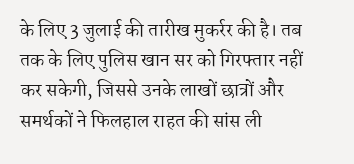के लिए 3 जुलाई की तारीख मुकर्रर की है। तब तक के लिए पुलिस खान सर को गिरफ्तार नहीं कर सकेगी, जिससे उनके लाखों छात्रों और समर्थकों ने फिलहाल राहत की सांस ली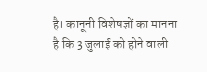है। कानूनी विशेषज्ञों का मानना है कि 3 जुलाई को होने वाली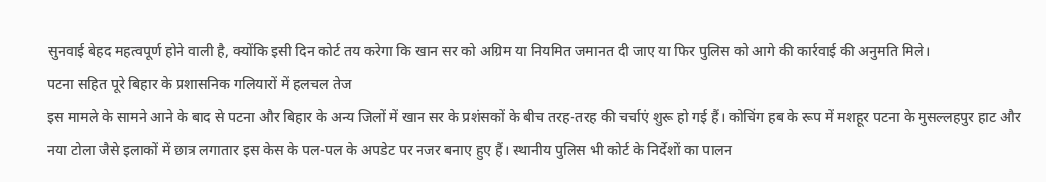सुनवाई बेहद महत्वपूर्ण होने वाली है, क्योंकि इसी दिन कोर्ट तय करेगा कि खान सर को अग्रिम या नियमित जमानत दी जाए या फिर पुलिस को आगे की कार्रवाई की अनुमति मिले।
पटना सहित पूरे बिहार के प्रशासनिक गलियारों में हलचल तेज
इस मामले के सामने आने के बाद से पटना और बिहार के अन्य जिलों में खान सर के प्रशंसकों के बीच तरह-तरह की चर्चाएं शुरू हो गई हैं। कोचिंग हब के रूप में मशहूर पटना के मुसल्लहपुर हाट और नया टोला जैसे इलाकों में छात्र लगातार इस केस के पल-पल के अपडेट पर नजर बनाए हुए हैं। स्थानीय पुलिस भी कोर्ट के निर्देशों का पालन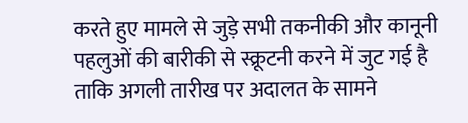करते हुए मामले से जुड़े सभी तकनीकी और कानूनी पहलुओं की बारीकी से स्क्रूटनी करने में जुट गई है ताकि अगली तारीख पर अदालत के सामने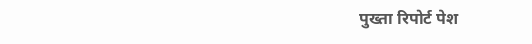पुख्ता रिपोर्ट पेश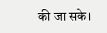की जा सके।